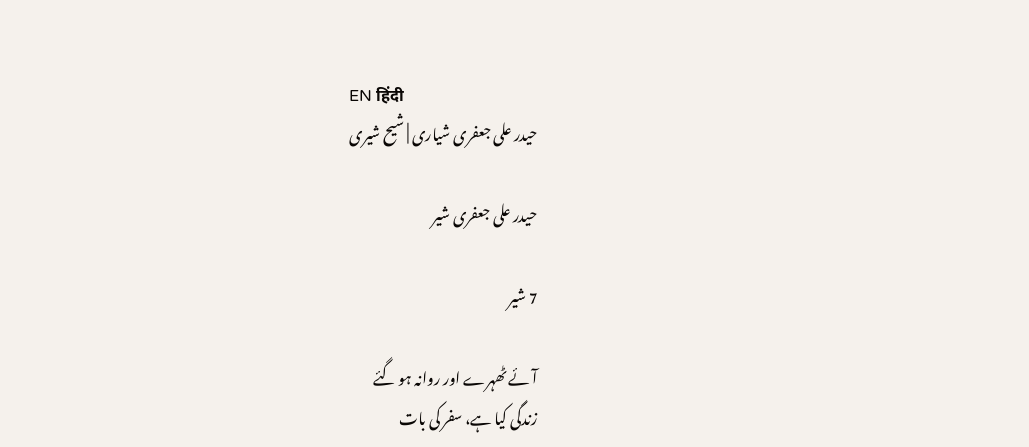EN हिंदी
حیدر علی جعفری شیاری | شیح شیری

حیدر علی جعفری شیر

7 شیر

آئے ٹھہرے اور روانہ ہو گئے
زندگی کیا ہے، سفر کی بات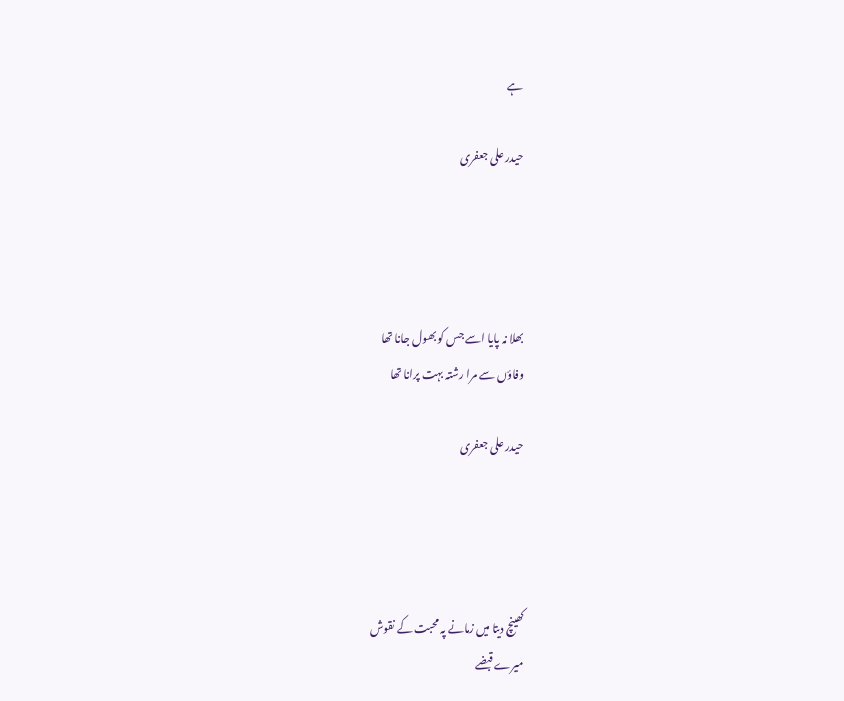ہے

حیدر علی جعفری




بھلا نہ پایا اسے جس کو بھول جانا تھا
وفاؤں سے مرا رشتہ بہت پرانا تھا

حیدر علی جعفری




کھینچ دیتا میں زمانے پہ محبت کے نقوش
میرے قبضے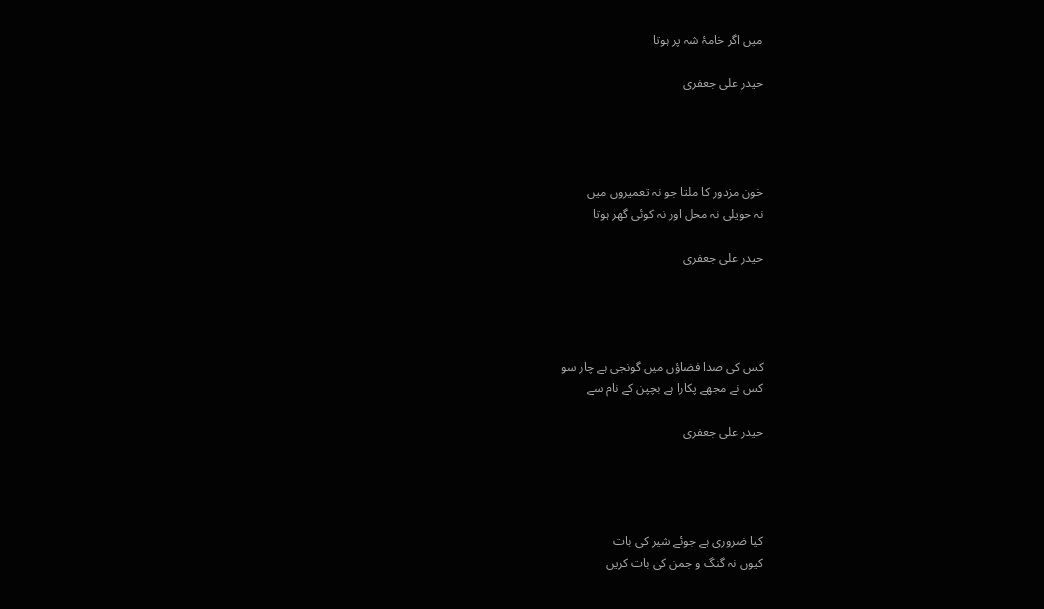میں اگر خامۂ شہ پر ہوتا

حیدر علی جعفری




خون مزدور کا ملتا جو نہ تعمیروں میں
نہ حویلی نہ محل اور نہ کوئی گھر ہوتا

حیدر علی جعفری




کس کی صدا فضاؤں میں گونجی ہے چار سو
کس نے مجھے پکارا ہے بچپن کے نام سے

حیدر علی جعفری




کیا ضروری ہے جوئے شیر کی بات
کیوں نہ گنگ و جمن کی بات کریں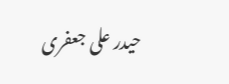حیدر علی جعفری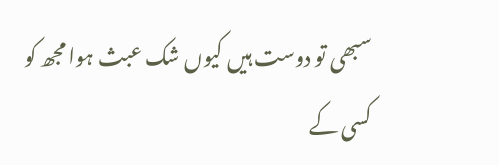سبھی تو دوست ہیں کیوں شک عبث ہوا مجھ کو
کسی کے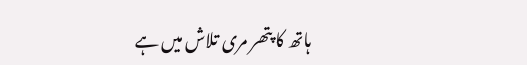ہاتھ کا پتھر مری تلاش میں ہے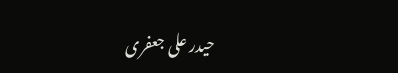حیدر علی جعفری